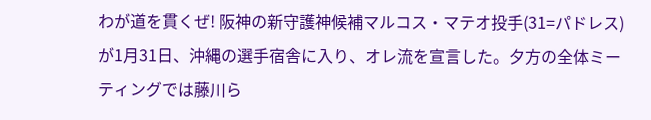わが道を貫くぜ! 阪神の新守護神候補マルコス・マテオ投手(31=パドレス)が1月31日、沖縄の選手宿舎に入り、オレ流を宣言した。夕方の全体ミーティングでは藤川ら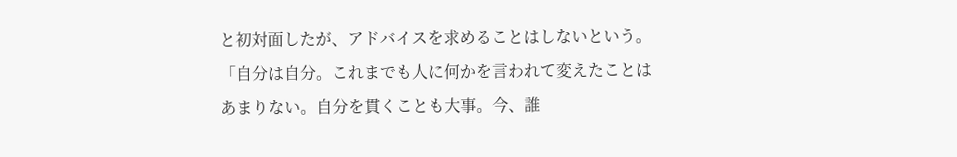と初対面したが、アドバイスを求めることはしないという。「自分は自分。これまでも人に何かを言われて変えたことはあまりない。自分を貫くことも大事。今、誰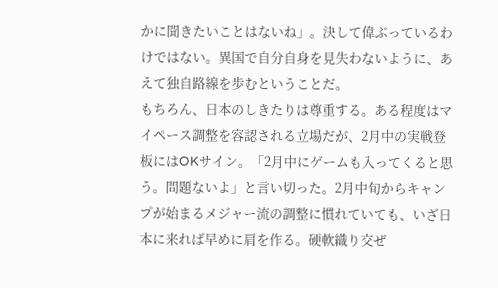かに聞きたいことはないね」。決して偉ぶっているわけではない。異国で自分自身を見失わないように、あえて独自路線を歩むということだ。
もちろん、日本のしきたりは尊重する。ある程度はマイペース調整を容認される立場だが、2月中の実戦登板にはOKサイン。「2月中にゲームも入ってくると思う。問題ないよ」と言い切った。2月中旬からキャンプが始まるメジャー流の調整に慣れていても、いざ日本に来れば早めに肩を作る。硬軟織り交ぜ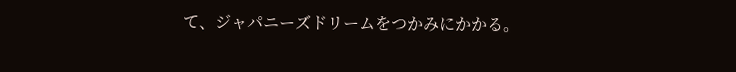て、ジャパニーズドリームをつかみにかかる。